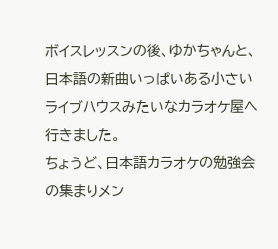ボイスレッスンの後、ゆかちゃんと、日本語の新曲いっぱいある小さいライブハウスみたいなカラオケ屋へ行きました。
ちょうど、日本語カラオケの勉強会の集まりメン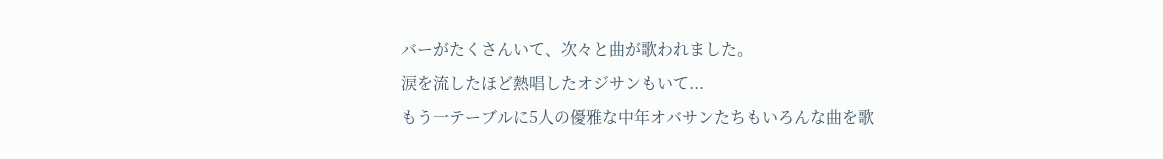バーがたくさんいて、次々と曲が歌われました。
涙を流したほど熱唱したオジサンもいて...
もう一テーブルに5人の優雅な中年オバサンたちもいろんな曲を歌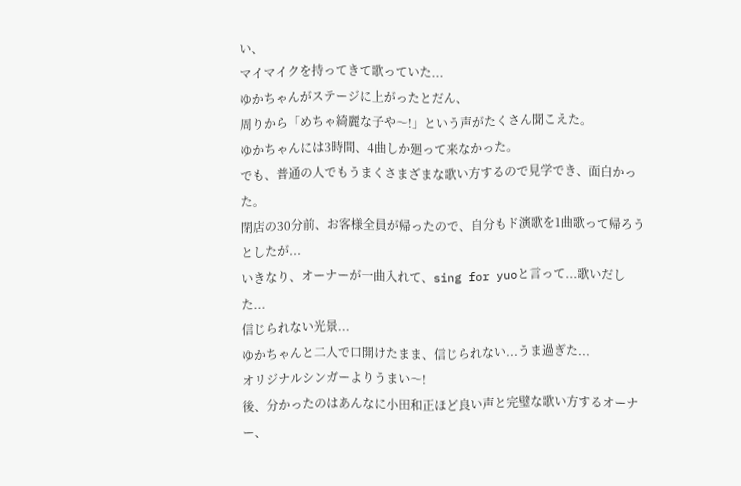い、
マイマイクを持ってきて歌っていた...
ゆかちゃんがステージに上がったとだん、
周りから「めちゃ綺麗な子や〜!」という声がたくさん聞こえた。
ゆかちゃんには3時間、4曲しか廻って来なかった。
でも、普通の人でもうまくさまざまな歌い方するので見学でき、面白かった。
閉店の30分前、お客様全員が帰ったので、自分もド演歌を1曲歌って帰ろうとしたが...
いきなり、オーナーが一曲入れて、sing for yuoと言って...歌いだした...
信じられない光景...
ゆかちゃんと二人で口開けたまま、信じられない...うま過ぎた...
オリジナルシンガーよりうまい〜!
後、分かったのはあんなに小田和正ほど良い声と完璧な歌い方するオーナー、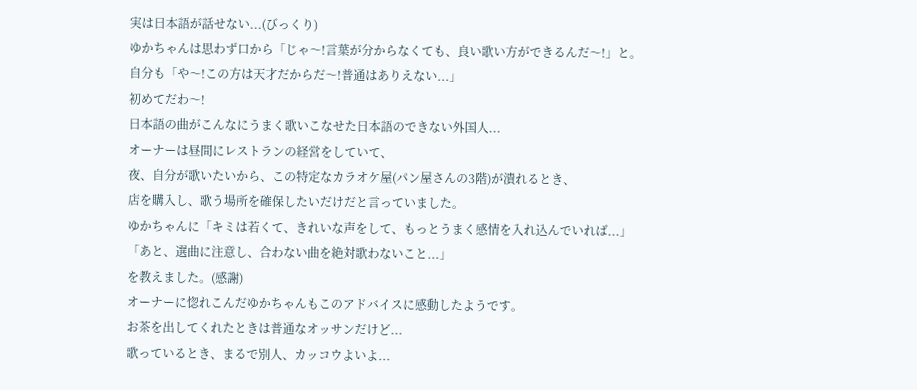実は日本語が話せない...(びっくり)
ゆかちゃんは思わず口から「じゃ〜!言葉が分からなくても、良い歌い方ができるんだ〜!」と。
自分も「や〜!この方は天才だからだ〜!普通はありえない...」
初めてだわ〜!
日本語の曲がこんなにうまく歌いこなせた日本語のできない外国人...
オーナーは昼間にレストランの経営をしていて、
夜、自分が歌いたいから、この特定なカラオケ屋(パン屋さんの3階)が潰れるとき、
店を購入し、歌う場所を確保したいだけだと言っていました。
ゆかちゃんに「キミは若くて、きれいな声をして、もっとうまく感情を入れ込んでいれば...」
「あと、選曲に注意し、合わない曲を絶対歌わないこと...」
を教えました。(感謝)
オーナーに惚れこんだゆかちゃんもこのアドバイスに感動したようです。
お茶を出してくれたときは普通なオッサンだけど...
歌っているとき、まるで別人、カッコウよいよ...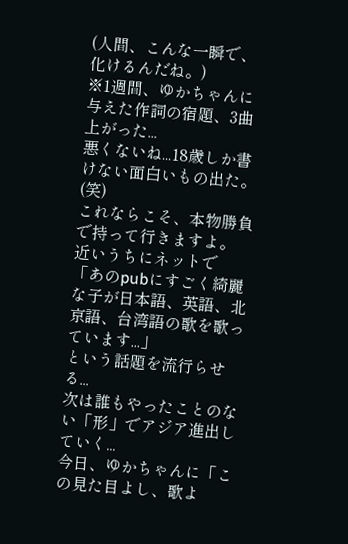(人間、こんな一瞬で、化けるんだね。)
※1週間、ゆかちゃんに与えた作詞の宿題、3曲上がった...
悪くないね...18歳しか書けない面白いもの出た。(笑)
これならこそ、本物勝負で持って行きますよ。
近いうちにネットで
「あのpubにすごく綺麗な子が日本語、英語、北京語、台湾語の歌を歌っています...」
という話題を流行らせる...
次は誰もやったことのない「形」でアジア進出していく...
今日、ゆかちゃんに「この見た目よし、歌よ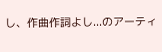し、作曲作詞よし...のアーティ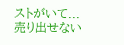ストがいて...
売り出せない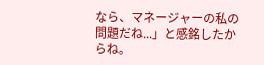なら、マネージャーの私の問題だね...」と感銘したからね。